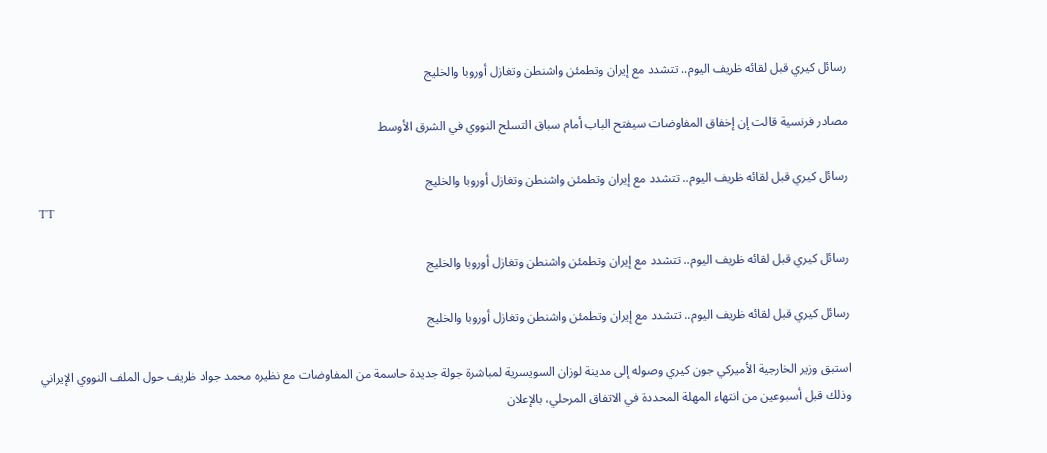رسائل كيري قبل لقائه ظريف اليوم.. تتشدد مع إيران وتطمئن واشنطن وتغازل أوروبا والخليج

مصادر فرنسية قالت إن إخفاق المفاوضات سيفتح الباب أمام سباق التسلح النووي في الشرق الأوسط

رسائل كيري قبل لقائه ظريف اليوم.. تتشدد مع إيران وتطمئن واشنطن وتغازل أوروبا والخليج
TT

رسائل كيري قبل لقائه ظريف اليوم.. تتشدد مع إيران وتطمئن واشنطن وتغازل أوروبا والخليج

رسائل كيري قبل لقائه ظريف اليوم.. تتشدد مع إيران وتطمئن واشنطن وتغازل أوروبا والخليج

استبق وزير الخارجية الأميركي جون كيري وصوله إلى مدينة لوزان السويسرية لمباشرة جولة جديدة حاسمة من المفاوضات مع نظيره محمد جواد ظريف حول الملف النووي الإيراني وذلك قبل أسبوعين من انتهاء المهلة المحددة في الاتفاق المرحلي، بالإعلان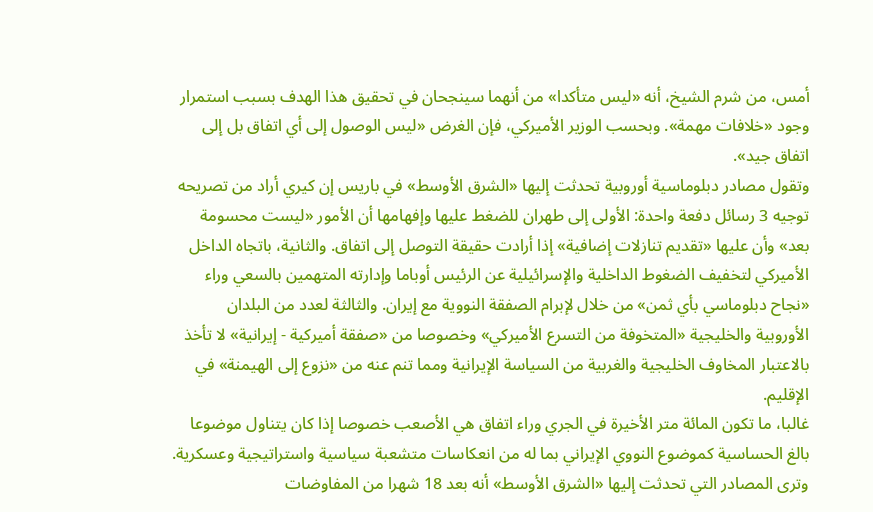أمس، من شرم الشيخ، أنه «ليس متأكدا» من أنهما سينجحان في تحقيق هذا الهدف بسبب استمرار وجود «خلافات مهمة». وبحسب الوزير الأميركي، فإن الغرض «ليس الوصول إلى أي اتفاق بل إلى اتفاق جيد».
وتقول مصادر دبلوماسية أوروبية تحدثت إليها «الشرق الأوسط» في باريس إن كيري أراد من تصريحه توجيه 3 رسائل دفعة واحدة: الأولى إلى طهران للضغط عليها وإفهامها أن الأمور «ليست محسومة بعد» وأن عليها «تقديم تنازلات إضافية» إذا أرادت حقيقة التوصل إلى اتفاق. والثانية، باتجاه الداخل الأميركي لتخفيف الضغوط الداخلية والإسرائيلية عن الرئيس أوباما وإدارته المتهمين بالسعي وراء «نجاح دبلوماسي بأي ثمن» من خلال لإبرام الصفقة النووية مع إيران. والثالثة لعدد من البلدان الأوروبية والخليجية «المتخوفة من التسرع الأميركي» وخصوصا من «صفقة أميركية - إيرانية» لا تأخذ بالاعتبار المخاوف الخليجية والغربية من السياسة الإيرانية ومما تنم عنه من «نزوع إلى الهيمنة» في الإقليم.
غالبا، ما تكون المائة متر الأخيرة في الجري وراء اتفاق هي الأصعب خصوصا إذا كان يتناول موضوعا بالغ الحساسية كموضوع النووي الإيراني بما له من انعكاسات متشعبة سياسية واستراتيجية وعسكرية. وترى المصادر التي تحدثت إليها «الشرق الأوسط» أنه بعد 18 شهرا من المفاوضات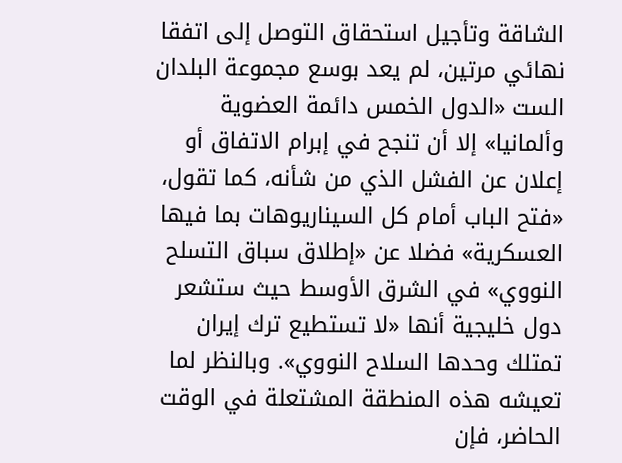الشاقة وتأجيل استحقاق التوصل إلى اتفقا نهائي مرتين، لم يعد بوسع مجموعة البلدان الست «الدول الخمس دائمة العضوية وألمانيا» إلا أن تنجح في إبرام الاتفاق أو إعلان عن الفشل الذي من شأنه، كما تقول، «فتح الباب أمام كل السيناريوهات بما فيها العسكرية» فضلا عن «إطلاق سباق التسلح النووي» في الشرق الأوسط حيث ستشعر دول خليجية أنها «لا تستطيع ترك إيران تمتلك وحدها السلاح النووي». وبالنظر لما تعيشه هذه المنطقة المشتعلة في الوقت الحاضر، فإن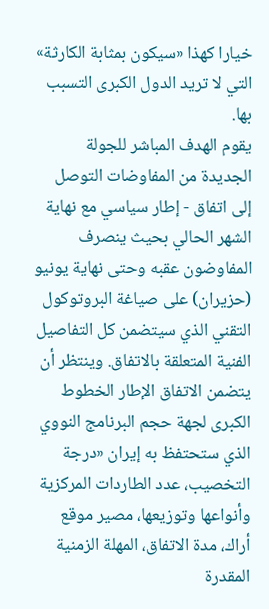خيارا كهذا «سيكون بمثابة الكارثة» التي لا تريد الدول الكبرى التسبب بها.
يقوم الهدف المباشر للجولة الجديدة من المفاوضات التوصل إلى اتفاق - إطار سياسي مع نهاية الشهر الحالي بحيث ينصرف المفاوضون عقبه وحتى نهاية يونيو (حزيران) على صياغة البروتوكول التقني الذي سيتضمن كل التفاصيل الفنية المتعلقة بالاتفاق. وينتظر أن يتضمن الاتفاق الإطار الخطوط الكبرى لجهة حجم البرنامج النووي الذي ستحتفظ به إيران «درجة التخصيب، عدد الطاردات المركزية وأنواعها وتوزيعها، مصير موقع أراك، مدة الاتفاق، المهلة الزمنية المقدرة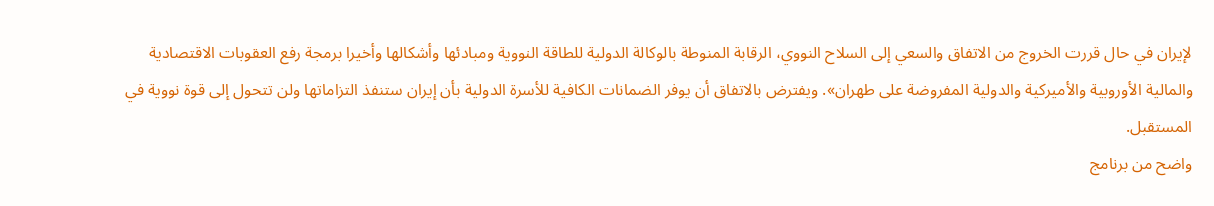لإيران في حال قررت الخروج من الاتفاق والسعي إلى السلاح النووي، الرقابة المنوطة بالوكالة الدولية للطاقة النووية ومبادئها وأشكالها وأخيرا برمجة رفع العقوبات الاقتصادية والمالية الأوروبية والأميركية والدولية المفروضة على طهران». ويفترض بالاتفاق أن يوفر الضمانات الكافية للأسرة الدولية بأن إيران ستنفذ التزاماتها ولن تتحول إلى قوة نووية في المستقبل.
واضح من برنامج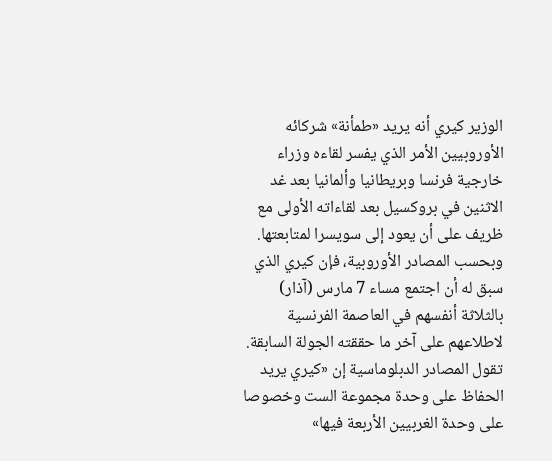الوزير كيري أنه يريد «طمأنة» شركائه الأوروبيين الأمر الذي يفسر لقاءه وزراء خارجية فرنسا وبريطانيا وألمانيا بعد غد الاثنين في بروكسيل بعد لقاءاته الأولى مع ظريف على أن يعود إلى سويسرا لمتابعتها. وبحسب المصادر الأوروبية، فإن كيري الذي سبق له أن اجتمع مساء 7 مارس (آذار) بالثلاثة أنفسهم في العاصمة الفرنسية لاطلاعهم على آخر ما حققته الجولة السابقة.
تقول المصادر الدبلوماسية إن «كيري يريد الحفاظ على وحدة مجموعة الست وخصوصا على وحدة الغربيين الأربعة فيها»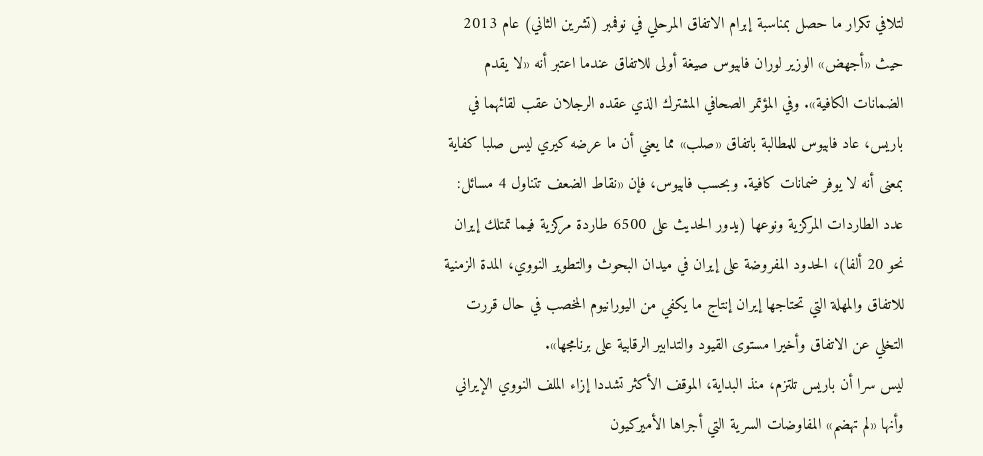لتلافي تكرار ما حصل بمناسبة إبرام الاتفاق المرحلي في نوفمبر (تشرين الثاني) عام 2013 حيث «أجهض» الوزير لوران فابيوس صيغة أولى للاتفاق عندما اعتبر أنه «لا يقدم الضمانات الكافية». وفي المؤتمر الصحافي المشترك الذي عقده الرجلان عقب لقائهما في باريس، عاد فابيوس للمطالبة باتفاق «صلب» مما يعني أن ما عرضه كيري ليس صلبا كفاية بمعنى أنه لا يوفر ضمانات كافية. وبحسب فابيوس، فإن «نقاط الضعف تتناول 4 مسائل: عدد الطاردات المركزية ونوعها (يدور الحديث على 6500 طاردة مركزية فيما تمتلك إيران نحو 20 ألفا)، الحدود المفروضة على إيران في ميدان البحوث والتطوير النووي، المدة الزمنية للاتفاق والمهلة التي تحتاجها إيران إنتاج ما يكفي من اليورانيوم المخصب في حال قررت التخلي عن الاتفاق وأخيرا مستوى القيود والتدابير الرقابية على برنامجها».
ليس سرا أن باريس تلتزم، منذ البداية، الموقف الأكثر تشددا إزاء الملف النووي الإيراني وأنها «لم تهضم» المفاوضات السرية التي أجراها الأميركيون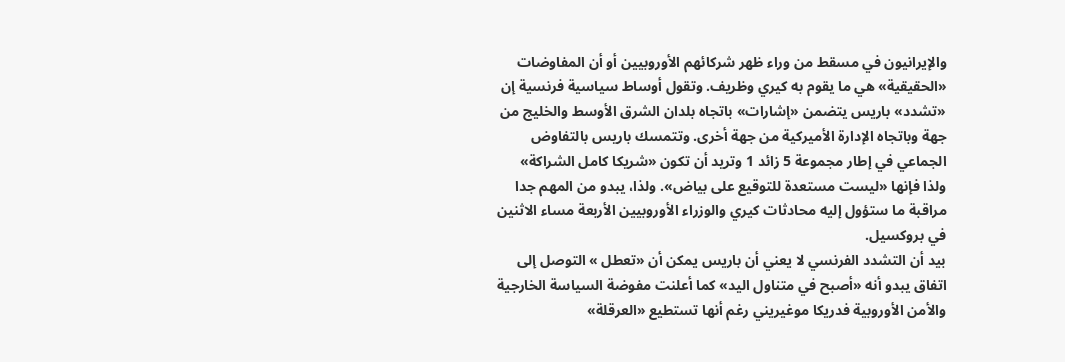والإيرانيون في مسقط من وراء ظهر شركائهم الأوروبيين أو أن المفاوضات «الحقيقية» هي ما يقوم به كيري وظريف. وتقول أوساط سياسية فرنسية إن «تشدد» باريس يتضمن «إشارات» باتجاه بلدان الشرق الأوسط والخليج من جهة وباتجاه الإدارة الأميركية من جهة أخرى. وتتمسك باريس بالتفاوض الجماعي في إطار مجموعة 5 زائد 1 وتريد أن تكون «شريكا كامل الشراكة» ولذا فإنها «ليست مستعدة للتوقيع على بياض». ولذا، يبدو من المهم جدا مراقبة ما ستؤول إليه محادثات كيري والوزراء الأوروبيين الأربعة مساء الاثنين في بروكسيل.
بيد أن التشدد الفرنسي لا يعني أن باريس يمكن أن «تعطل » التوصل إلى اتفاق يبدو أنه «أصبح في متناول اليد» كما أعلنت مفوضة السياسة الخارجية والأمن الأوروبية فدريكا موغيريني رغم أنها تستطيع «العرقلة»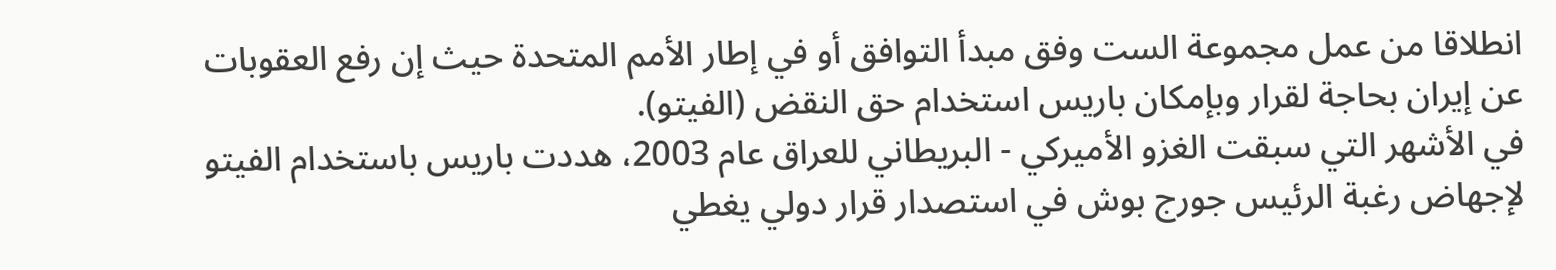انطلاقا من عمل مجموعة الست وفق مبدأ التوافق أو في إطار الأمم المتحدة حيث إن رفع العقوبات عن إيران بحاجة لقرار وبإمكان باريس استخدام حق النقض (الفيتو).
في الأشهر التي سبقت الغزو الأميركي - البريطاني للعراق عام 2003، هددت باريس باستخدام الفيتو لإجهاض رغبة الرئيس جورج بوش في استصدار قرار دولي يغطي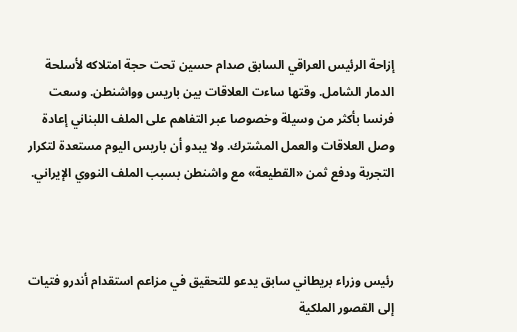إزاحة الرئيس العراقي السابق صدام حسين تحت حجة امتلاكه لأسلحة الدمار الشامل. وقتها ساءت العلاقات بين باريس وواشنطن. وسعت فرنسا بأكثر من وسيلة وخصوصا عبر التفاهم على الملف اللبناني إعادة وصل العلاقات والعمل المشترك. ولا يبدو أن باريس اليوم مستعدة لتكرار التجربة ودفع ثمن «القطيعة» مع واشنطن بسبب الملف النووي الإيراني.



رئيس وزراء بريطاني سابق يدعو للتحقيق في مزاعم استقدام أندرو فتيات إلى القصور الملكية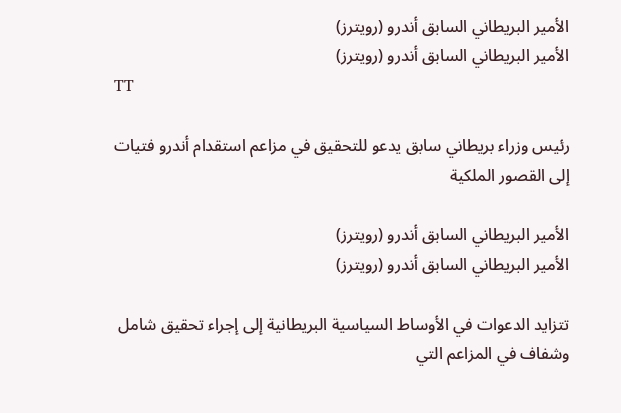الأمير البريطاني السابق أندرو (رويترز)
الأمير البريطاني السابق أندرو (رويترز)
TT

رئيس وزراء بريطاني سابق يدعو للتحقيق في مزاعم استقدام أندرو فتيات إلى القصور الملكية

الأمير البريطاني السابق أندرو (رويترز)
الأمير البريطاني السابق أندرو (رويترز)

تتزايد الدعوات في الأوساط السياسية البريطانية إلى إجراء تحقيق شامل وشفاف في المزاعم التي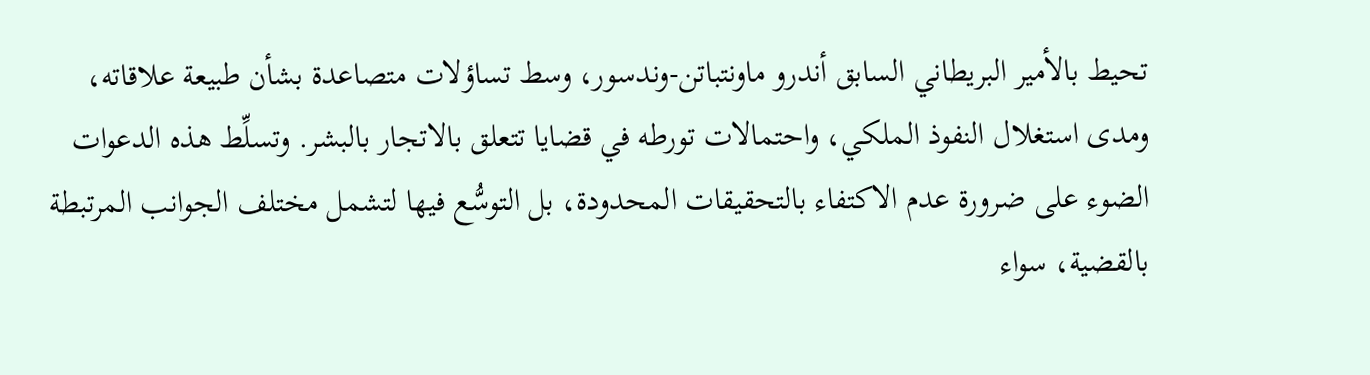تحيط بالأمير البريطاني السابق أندرو ماونتباتن-وندسور، وسط تساؤلات متصاعدة بشأن طبيعة علاقاته، ومدى استغلال النفوذ الملكي، واحتمالات تورطه في قضايا تتعلق بالاتجار بالبشر. وتسلِّط هذه الدعوات الضوء على ضرورة عدم الاكتفاء بالتحقيقات المحدودة، بل التوسُّع فيها لتشمل مختلف الجوانب المرتبطة بالقضية، سواء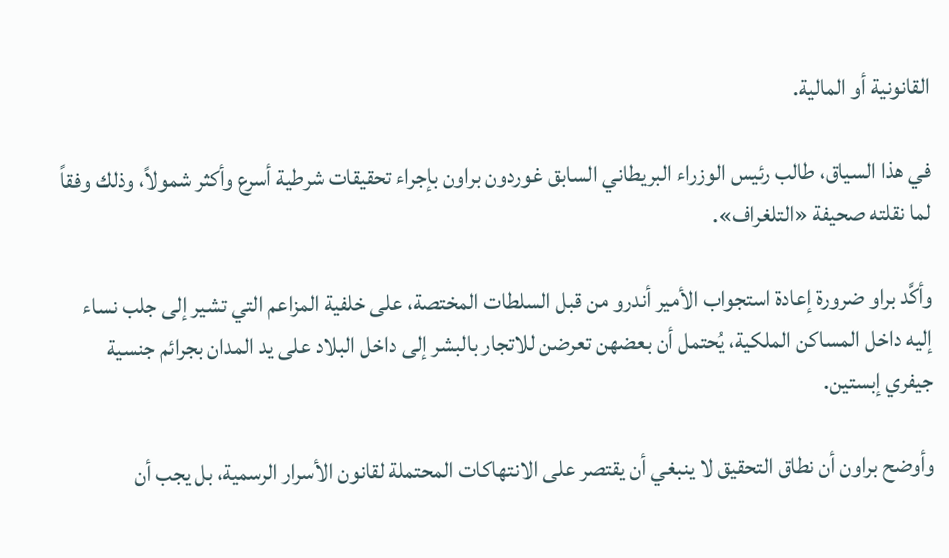القانونية أو المالية.

في هذا السياق، طالب رئيس الوزراء البريطاني السابق غوردون براون بإجراء تحقيقات شرطية أسرع وأكثر شمولاً، وذلك وفقاً لما نقلته صحيفة «التلغراف».

وأكَّد براو ضرورة إعادة استجواب الأمير أندرو من قبل السلطات المختصة، على خلفية المزاعم التي تشير إلى جلب نساء إليه داخل المساكن الملكية، يُحتمل أن بعضهن تعرضن للاتجار بالبشر إلى داخل البلاد على يد المدان بجرائم جنسية جيفري إبستين.

وأوضح براون أن نطاق التحقيق لا ينبغي أن يقتصر على الانتهاكات المحتملة لقانون الأسرار الرسمية، بل يجب أن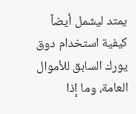يمتد ليشمل أيضاً كيفية استخدام دوق يورك السابق للأموال العامة، وما إذا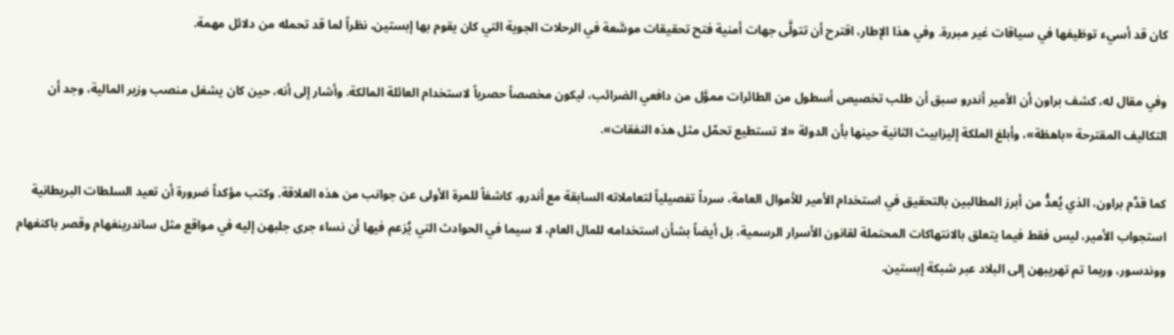كان قد أسيء توظيفها في سياقات غير مبررة. وفي هذا الإطار، اقترح أن تتولَّى جهات أمنية فتح تحقيقات موسَّعة في الرحلات الجوية التي كان يقوم بها إبستين، نظراً لما قد تحمله من دلائل مهمة.

وفي مقال له، كشف براون أن الأمير أندرو سبق أن طلب تخصيص أسطول من الطائرات مموَّل من دافعي الضرائب، ليكون مخصصاً حصرياً لاستخدام العائلة المالكة. وأشار إلى أنه، حين كان يشغل منصب وزير المالية، وجد أن التكاليف المقترحة «باهظة»، وأبلغ الملكة إليزابيث الثانية حينها بأن الدولة «لا تستطيع تحمّل مثل هذه النفقات».

كما قدَّم براون، الذي يُعدُّ من أبرز المطالبين بالتحقيق في استخدام الأمير للأموال العامة، سرداً تفصيلياً لتعاملاته السابقة مع أندرو، كاشفاً للمرة الأولى عن جوانب من هذه العلاقة. وكتب مؤكداً ضرورة أن تعيد السلطات البريطانية استجواب الأمير، ليس فقط فيما يتعلق بالانتهاكات المحتملة لقانون الأسرار الرسمية، بل أيضاً بشأن استخدامه للمال العام، لا سيما في الحوادث التي يُزعم فيها أن نساء جرى جلبهن إليه في مواقع مثل ساندرينغهام وقصر باكنغهام ووندسور، وربما تم تهريبهن إلى البلاد عبر شبكة إبستين.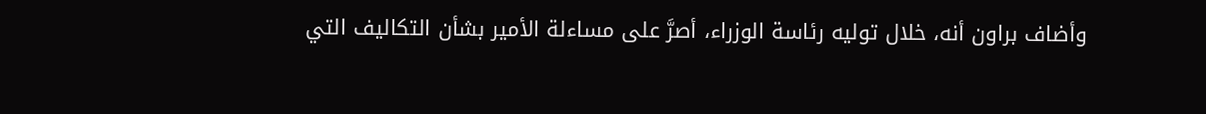وأضاف براون أنه، خلال توليه رئاسة الوزراء، أصرَّ على مساءلة الأمير بشأن التكاليف التي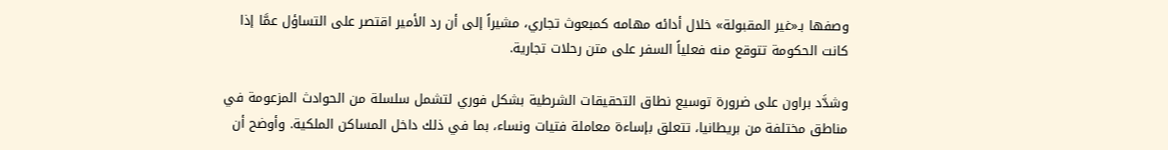وصفها بـ«غير المقبولة» خلال أدائه مهامه كمبعوث تجاري، مشيراً إلى أن رد الأمير اقتصر على التساؤل عمَّا إذا كانت الحكومة تتوقع منه فعلياً السفر على متن رحلات تجارية.

وشدَّد براون على ضرورة توسيع نطاق التحقيقات الشرطية بشكل فوري لتشمل سلسلة من الحوادث المزعومة في مناطق مختلفة من بريطانيا، تتعلق بإساءة معاملة فتيات ونساء، بما في ذلك داخل المساكن الملكية. وأوضح أن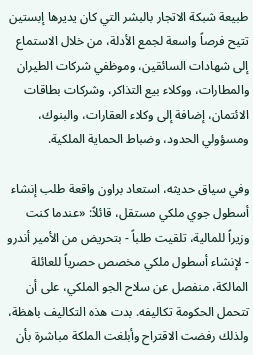طبيعة شبكة الاتجار بالبشر التي كان يديرها إبستين تتيح فرصاً واسعة لجمع الأدلة، من خلال الاستماع إلى شهادات السائقين، وموظفي شركات الطيران والمطارات، ووكلاء بيع التذاكر، وشركات بطاقات الائتمان، إضافة إلى وكلاء العقارات، والبنوك، ومسؤولي الحدود، وضباط الحماية الملكية.

وفي سياق حديثه، استعاد براون واقعة طلب إنشاء أسطول جوي ملكي مستقل، قائلاً: «عندما كنت وزيراً للمالية، تلقيت طلباً - بتحريض من الأمير أندرو - لإنشاء أسطول ملكي مخصص حصرياً للعائلة المالكة، منفصل عن سلاح الجو الملكي، على أن تتحمل الحكومة تكاليفه. بدت هذه التكاليف باهظة، ولذلك رفضت الاقتراح وأبلغت الملكة مباشرة بأن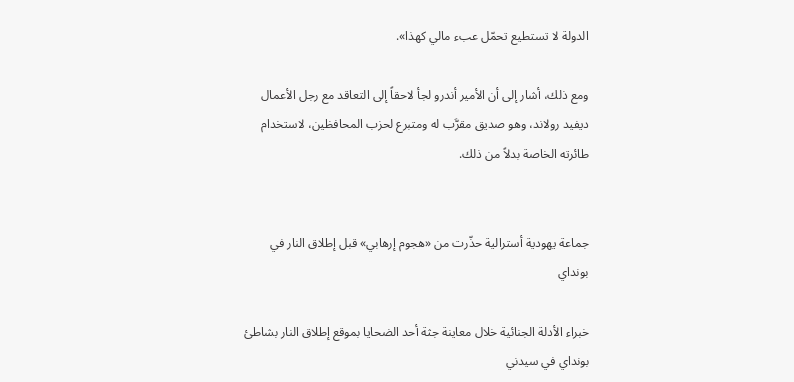الدولة لا تستطيع تحمّل عبء مالي كهذا».

ومع ذلك، أشار إلى أن الأمير أندرو لجأ لاحقاً إلى التعاقد مع رجل الأعمال ديفيد رولاند، وهو صديق مقرَّب له ومتبرع لحزب المحافظين، لاستخدام طائرته الخاصة بدلاً من ذلك.


جماعة يهودية أسترالية حذّرت من «هجوم إرهابي» قبل إطلاق النار في بونداي

خبراء الأدلة الجنائية خلال معاينة جثة أحد الضحايا بموقع إطلاق النار بشاطئ بونداي في سيدني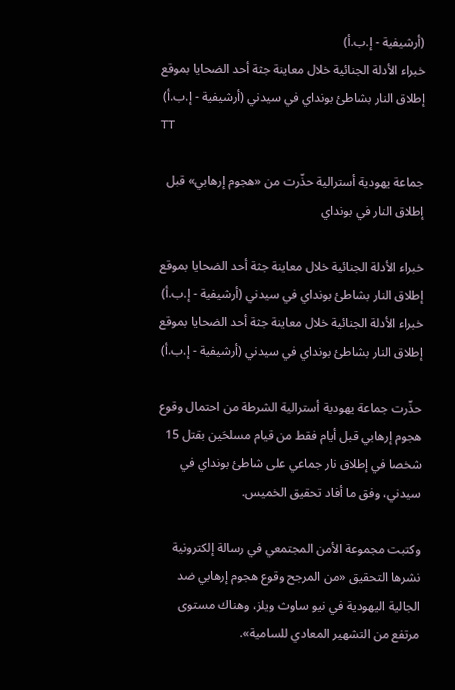(أرشيفية - إ.ب.أ)
خبراء الأدلة الجنائية خلال معاينة جثة أحد الضحايا بموقع إطلاق النار بشاطئ بونداي في سيدني (أرشيفية - إ.ب.أ)
TT

جماعة يهودية أسترالية حذّرت من «هجوم إرهابي» قبل إطلاق النار في بونداي

خبراء الأدلة الجنائية خلال معاينة جثة أحد الضحايا بموقع إطلاق النار بشاطئ بونداي في سيدني (أرشيفية - إ.ب.أ)
خبراء الأدلة الجنائية خلال معاينة جثة أحد الضحايا بموقع إطلاق النار بشاطئ بونداي في سيدني (أرشيفية - إ.ب.أ)

حذّرت جماعة يهودية أسترالية الشرطة من احتمال وقوع هجوم إرهابي قبل أيام فقط من قيام مسلحَين بقتل 15 شخصا في إطلاق نار جماعي على شاطئ بونداي في سيدني، وفق ما أفاد تحقيق الخميس.

وكتبت مجموعة الأمن المجتمعي في رسالة إلكترونية نشرها التحقيق «من المرجح وقوع هجوم إرهابي ضد الجالية اليهودية في نيو ساوث ويلز، وهناك مستوى مرتفع من التشهير المعادي للسامية».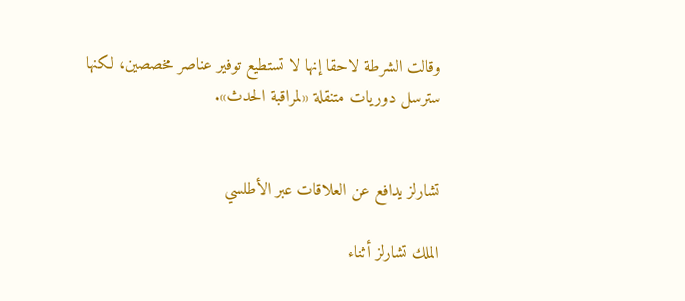وقالت الشرطة لاحقا إنها لا تستطيع توفير عناصر مخصصين، لكنها سترسل دوريات متنقلة «لمراقبة الحدث».


تشارلز يدافع عن العلاقات عبر الأطلسي

الملك تشارلز أثناء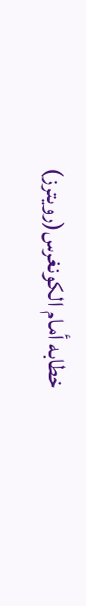خطابه أمام الكونغرس(رويترز)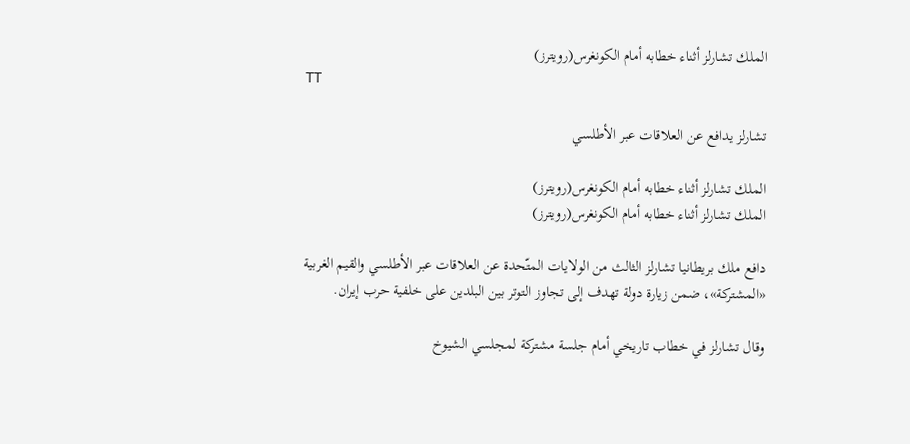الملك تشارلز أثناء خطابه أمام الكونغرس(رويترز)
TT

تشارلز يدافع عن العلاقات عبر الأطلسي

الملك تشارلز أثناء خطابه أمام الكونغرس(رويترز)
الملك تشارلز أثناء خطابه أمام الكونغرس(رويترز)

دافع ملك بريطانيا تشارلز الثالث من الولايات المتّحدة عن العلاقات عبر الأطلسي والقيم الغربية «المشتركة»، ضمن زيارة دولة تهدف إلى تجاوز التوتر بين البلدين على خلفية حرب إيران.

وقال تشارلز في خطاب تاريخي أمام جلسة مشتركة لمجلسي الشيوخ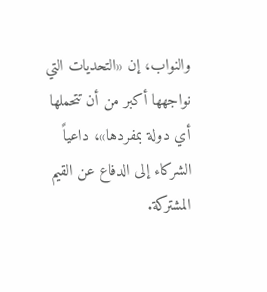والنواب، إن «التحديات التي نواجهها أكبر من أن تتحملها أي دولة بمفردها»، داعياً الشركاء إلى الدفاع عن القيم المشتركة.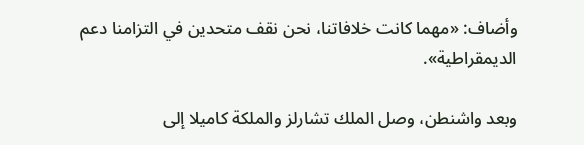وأضاف: «مهما كانت خلافاتنا، نحن نقف متحدين في التزامنا دعم الديمقراطية».

وبعد واشنطن، وصل الملك تشارلز والملكة كاميلا إلى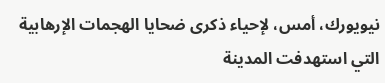نيويورك، أمس، لإحياء ذكرى ضحايا الهجمات الإرهابية التي استهدفت المدينة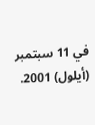في 11 سبتمبر (أيلول) 2001.